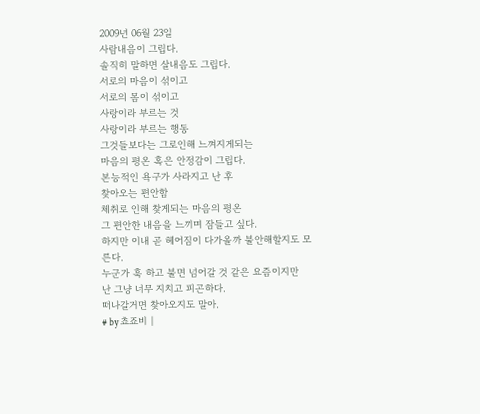2009년 06월 23일
사람내음이 그립다.
솔직히 말하면 살내음도 그립다.
서로의 마음이 섞이고
서로의 몸이 섞이고
사랑이라 부르는 것
사랑이라 부르는 행동
그것들보다는 그로인해 느껴지게되는
마음의 평온 혹은 안정감이 그립다.
본능적인 욕구가 사라지고 난 후
찾아오는 편안함
체취로 인해 찾게되는 마음의 평온
그 편안한 내음을 느끼며 잠들고 싶다.
하지만 이내 곧 헤어짐이 다가올까 불안해할지도 모른다.
누군가 훅 하고 불면 넘어갈 것 같은 요즘이지만
난 그냥 너무 지치고 피곤하다.
떠나갈거면 찾아오지도 말아.
# by 쵸죠비 |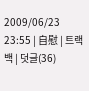2009/06/23 23:55 | 自慰 | 트랙백 | 덧글(36)